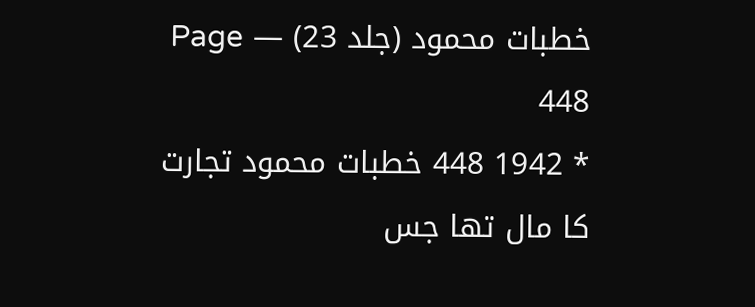خطبات محمود (جلد 23) — Page 448
* 1942 448 خطبات محمود تجارت کا مال تھا جس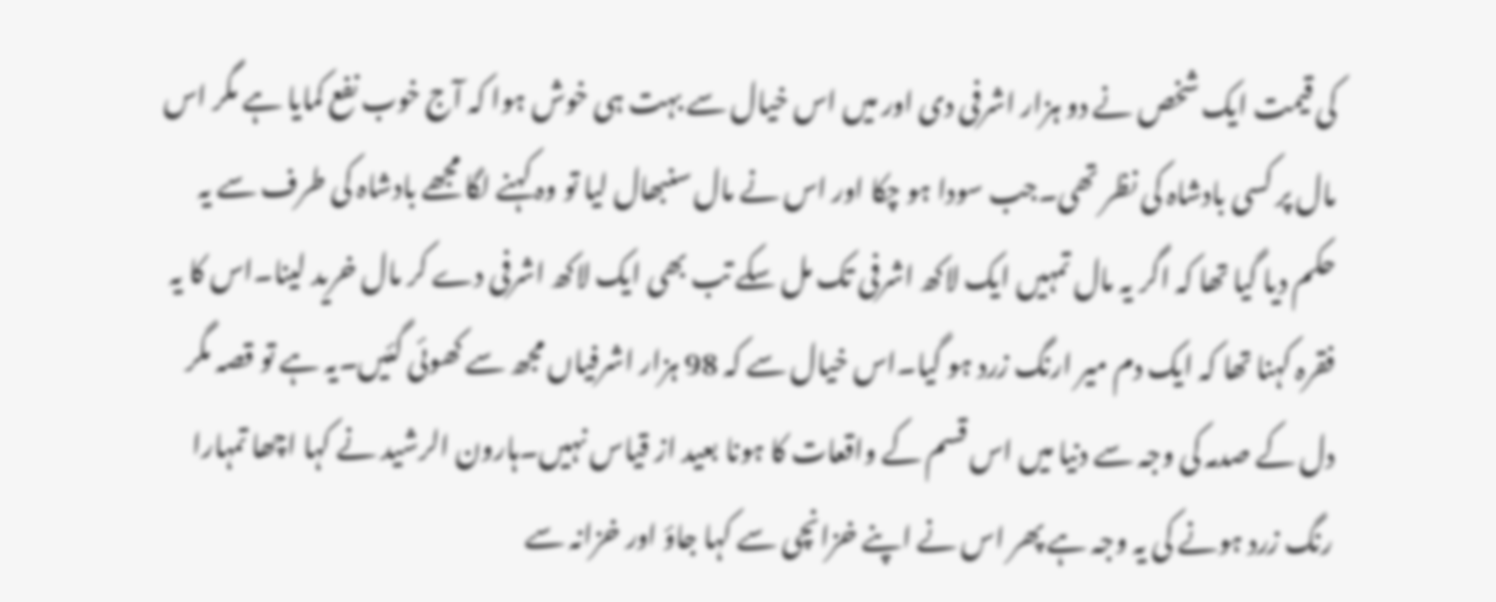کی قیمت ایک شخص نے دو ہزار اشرفی دی اور میں اس خیال سے بہت ہی خوش ہوا کہ آج خوب نفع کمایا ہے مگر اس مال پر کسی بادشاہ کی نظر تھی۔جب سودا ہو چکا اور اس نے مال سنبھال لیا تو وہ کہنے لگا مجھے بادشاہ کی طرف سے یہ حکم دیا گیا تھا کہ اگر یہ مال تمہیں ایک لاکھ اشرفی تک مل سکے تب بھی ایک لاکھ اشرفی دے کر مال خرید لینا۔اس کا یہ فقرہ کہنا تھا کہ ایک دم میر ارنگ زرد ہو گیا۔اس خیال سے کہ 98 ہزار اشرفیاں مجھ سے کھوئی گئیں۔یہ ہے تو قصہ مگر دل کے صدمہ کی وجہ سے دنیا میں اس قسم کے واقعات کا ہونا بعید از قیاس نہیں۔ہارون الرشید نے کہا اچھا تمہارا رنگ زرد ہونے کی یہ وجہ ہے پھر اس نے اپنے خزانچی سے کہا جاؤ اور خزانہ سے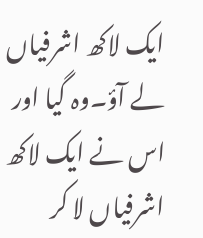ایک لاکھ اشرفیاں لے آؤ۔وہ گیا اور اس نے ایک لاکھ اشرفیاں لا کر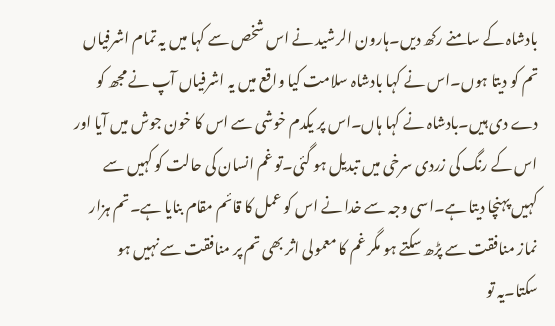بادشاہ کے سامنے رکھ دیں۔ہارون الرشید نے اس شخص سے کہا میں یہ تمام اشرفیاں تم کو دیتا ہوں۔اس نے کہا بادشاہ سلامت کیا واقع میں یہ اشرفیاں آپ نے مجھ کو دے دی ہیں۔بادشاہ نے کہا ہاں۔اس پر یکدم خوشی سے اس کا خون جوش میں آیا اور اس کے رنگ کی زردی سرخی میں تبدیل ہو گئی۔تو غم انسان کی حالت کو کہیں سے کہیں پہنچا دیتا ہے۔اسی وجہ سے خدا نے اس کو عمل کا قائم مقام بنایا ہے۔تم ہزار نماز منافقت سے پڑھ سکتے ہو مگر غم کا معمولی اثر بھی تم پر منافقت سے نہیں ہو سکتا۔یہ تو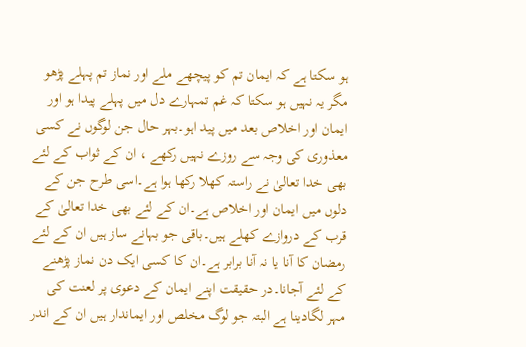ہو سکتا ہے کہ ایمان تم کو پیچھے ملے اور نماز تم پہلے پڑھو مگر یہ نہیں ہو سکتا کہ غم تمہارے دل میں پہلے پیدا ہو اور ایمان اور اخلاص بعد میں پید اہو۔بہر حال جن لوگوں نے کسی معذوری کی وجہ سے روزے نہیں رکھے ، ان کے ثواب کے لئے بھی خدا تعالیٰ نے راستہ کھلا رکھا ہوا ہے۔اسی طرح جن کے دلوں میں ایمان اور اخلاص ہے۔ان کے لئے بھی خدا تعالیٰ کے قرب کے دروازے کھلے ہیں۔باقی جو بہانے ساز ہیں ان کے لئے رمضان کا آنا یا نہ آنا برابر ہے۔ان کا کسی ایک دن نماز پڑھنے کے لئے آجانا۔در حقیقت اپنے ایمان کے دعوی پر لعنت کی مہر لگادینا ہے البتہ جو لوگ مخلص اور ایماندار ہیں ان کے اندر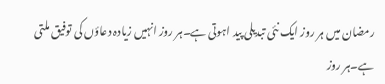رمضان میں ہر روز ایک نئی تبدیلی پید اہوتی ہے۔ہر روز انہیں زیادہ دعاؤں کی توفیق ملتی ہے۔ہر روز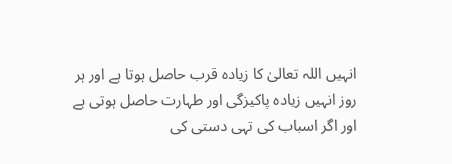انہیں اللہ تعالیٰ کا زیادہ قرب حاصل ہوتا ہے اور ہر روز انہیں زیادہ پاکیزگی اور طہارت حاصل ہوتی ہے اور اگر اسباب کی تہی دستی کی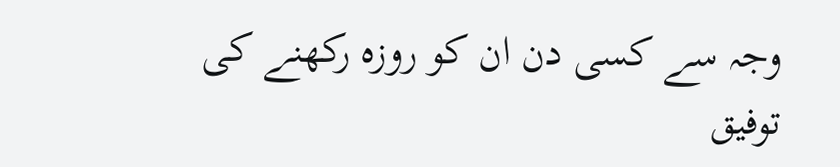وجہ سے کسی دن ان کو روزہ رکھنے کی توفیق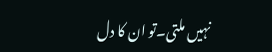نہیں ملتی۔تو ان کا دل